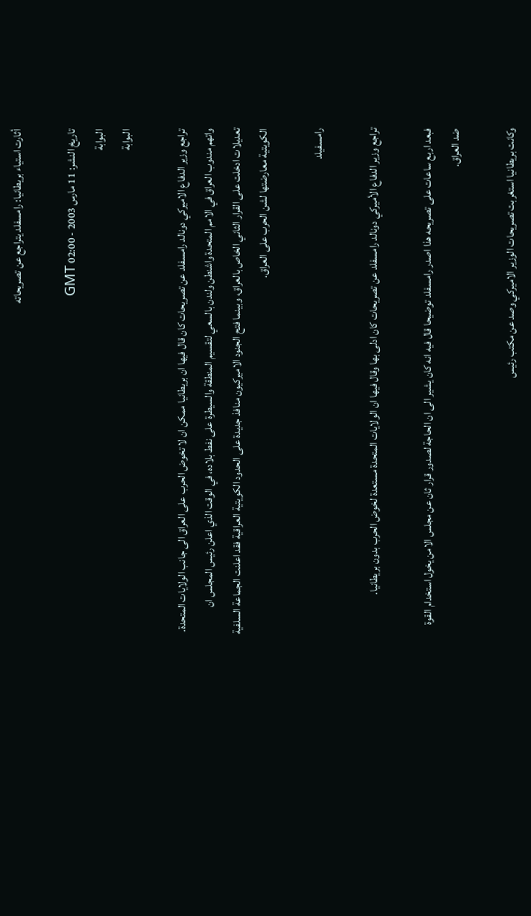أثارت استياء بريطانيا: رامسفلد يتراجع عن تصريحاته

تاريخ النشر: 11 مارس 2003 - 02:00 GMT
البوابة
البوابة

تراجع وزير الدفاع الاميركي دونالد رامسفلد عن تصريحات كان قال فيها ان بريطانيا ممكن ان لا تخوض الحرب على العراق الى جانب الولايات المتحدة. واتهم مندوب العراق في الامم المتحدة واشنطن ولندن بالسعي لتقسيم المنطقة والسيطرة على نفط بلاده، في الوقت الذي اعلن رئيس المجلس ان تعديلات ادخلت على القرار الثاني الخاص بالعراق، وبينما فتح الجنود الاميركيون منافذ جديدة على الحدود الكويتية العراقية فقد اعلنت الجماعة السلفية الكويتية معارضتها لشن الحرب على العراق.

رامسفيلد

تراجع وزير الدفاع الأميركي دونالد رامسفلد عن تصريحات كان ادلى بها وقال فيها ان الولايات المتحدة مستعدة لخوض الحرب بدون بريطانيا.

فبعد اربع ساعات على تصريحه هذا اصدر رامسفلد توضيحا قال فيه انه كان يشير الى ان الحاجة لصدور قرار ثان عن مجلس الامن يخول استخدام القوة ضد العراق.

وكانت بريطانيا استغربت تصريحات الوزير الاميركي وصد عن مكتب رئيس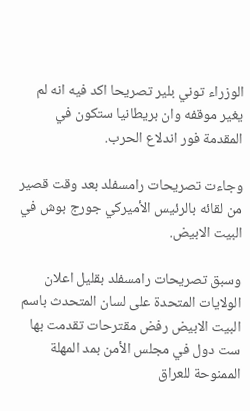الوزراء توني بلير تصريحا اكد فيه انه لم يغير موقفه وان بريطانيا ستكون في المقدمة فور اندلاع الحرب.

وجاءت تصريحات رامسفلد بعد وقت قصير من لقائه بالرئيس الأميركي جورج بوش في البيت الابيض.

وسبق تصريحات رامسفلد بقليل اعلان الولايات المتحدة على لسان المتحدث باسم البيت الابيض رفض مقترحات تقدمت بها ست دول في مجلس الأمن بمد المهلة الممنوحة للعراق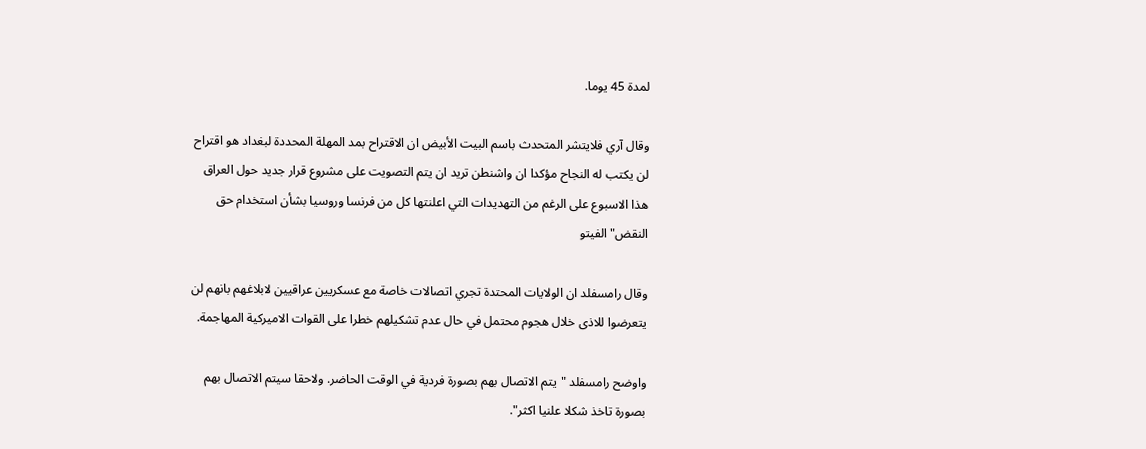لمدة 45 يوما.

وقال آري فلايتشر المتحدث باسم البيت الأبيض ان الاقتراح بمد المهلة المحددة لبغداد هو اقتراح لن يكتب له النجاح مؤكدا ان واشنطن تريد ان يتم التصويت على مشروع قرار جديد حول العراق هذا الاسبوع على الرغم من التهديدات التي اعلنتها كل من فرنسا وروسيا بشأن استخدام حق النقض"الفيتو

وقال رامسفلد ان الولايات المحتدة تجري اتصالات خاصة مع عسكريين عراقيين لابلاغهم بانهم لن يتعرضوا للاذى خلال هجوم محتمل في حال عدم تشكيلهم خطرا على القوات الاميركية المهاجمة.

واوضح رامسفلد "يتم الاتصال بهم بصورة فردية في الوقت الحاضر. ولاحقا سيتم الاتصال بهم بصورة تاخذ شكلا علنيا اكثر".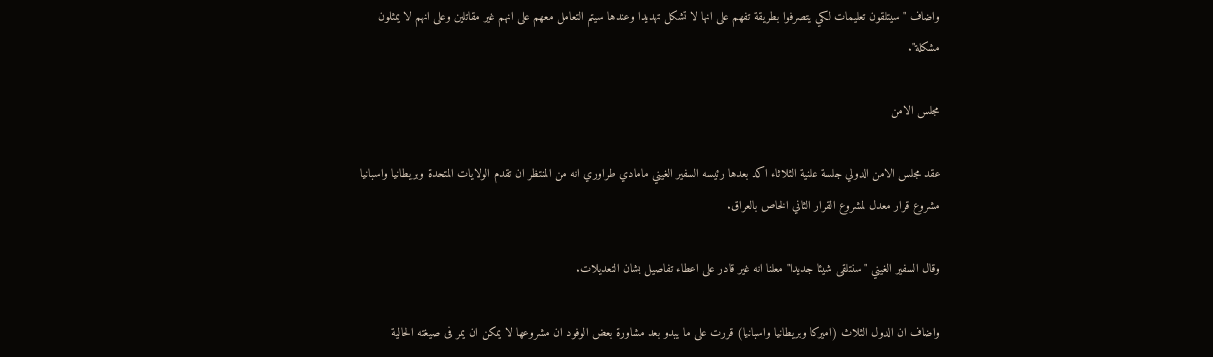واضاف "سيتلقون تعليمات لكي يتصرفوا بطريقة تفهم على انها لا تشكل تهديدا وعندها سيتم التعامل معهم على انهم غير مقاتلين وعلى انهم لا يمثلون مشكلة".

مجلس الامن

عقد مجلس الامن الدولي جلسة علنية الثلاثاء اكد بعدها رئيسه السفير الغيني مامادي طراوري انه من المنتظر ان تقدم الولايات المتحدة وبريطانيا واسبانيا مشروع قرار معدل لمشروع القرار الثاني الخاص بالعراق.

وقال السفير الغيني "سنتلقى شيئا جديدا" معلنا انه غير قادر على اعطاء تفاصيل بشان التعديلات.

واضاف ان الدول الثلاث (اميركا وبريطانيا واسبانيا) قررت على ما يبدو بعد مشاورة بعض الوفود ان مشروعها لا يمكن ان يمر فى صيغته الحالية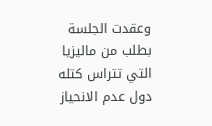وعقدت الجلسة بطلب من ماليزيا التي تتراس كتله دول عدم الانحياز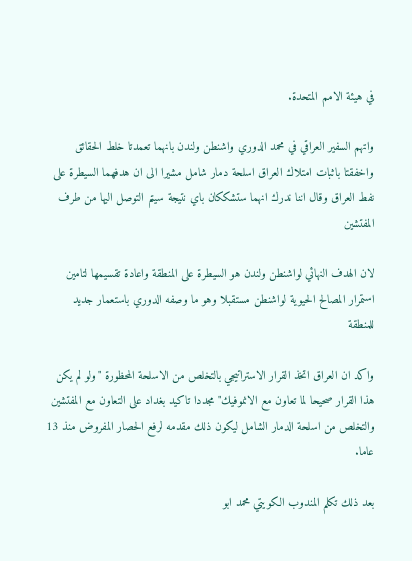في هيئة الامم المتحدة.

واتهم السفير العراقي في محمد الدوري واشنطن ولندن بانهما تعمدتا خلط الحقائق واخفقتا باثبات امتلاك العراق اسلحة دمار شامل مشيرا الى ان هدفهما السيطرة على نفط العراق وقال اننا ندرك انهما ستشككان باي نتيجة سيتم التوصل اليها من طرف المفتشين

لان الهدف النهائي لواشنطن ولندن هو السيطرة على المنطقة واعادة تقسيمها لتامين استمرار المصالح الحيوية لواشنطن مستقبلا وهو ما وصفه الدوري باستعمار جديد للمنطقة

واكد ان العراق اتخذ القرار الاستراتيجي بالتخلص من الاسلحة المحظورة "ولو لم يكن هذا القرار صحيحا لما تعاون مع الانموفيك" مجددا تاكيد بغداد على التعاون مع المفتشين والتخلص من اسلحة الدمار الشامل ليكون ذلك مقدمه لرفع الحصار المفروض منذ 13 عاما.

بعد ذلك تكلم المندوب الكويتي محمد ابو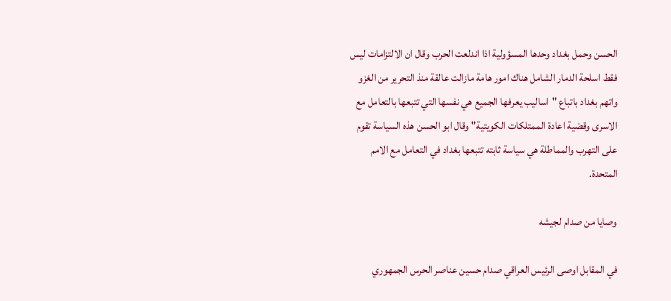الحسن وحمل بغداد وحدها المسؤولية اذا اندلعت الحرب وقال ان الالتزامات ليس فقط اسلحة الدمار الشامل هناك امور هامة مازالت عالقة منذ التحرير من الغزو واتهم بغداد باتباع "اساليب يعرفها الجميع هي نفسها التي تتبعها بالتعامل مع الاسرى وقضية اعادة الممتلكات الكويتية" وقال ابو الحسن هذه السياسة تقوم على التهرب والمماطلة هي سياسة ثابته تتبعها بغداد في التعامل مع الامم المتحدة.

وصايا من صدام لجيشه

في المقابل اوصى الرئيس العراقي صدام حسين عناصر الحرس الجمهوري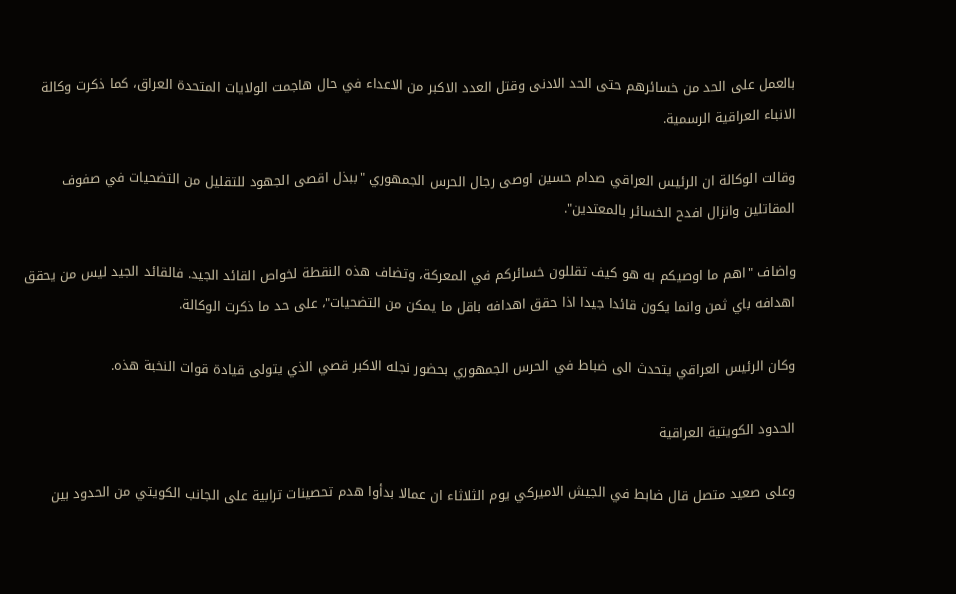بالعمل على الحد من خسائرهم حتى الحد الادنى وقتل العدد الاكبر من الاعداء في حال هاجمت الولايات المتحدة العراق، كما ذكرت وكالة الانباء العراقية الرسمية.

وقالت الوكالة ان الرئيس العراقي صدام حسين اوصى رجال الحرس الجمهوري "ببذل اقصى الجهود للتقليل من التضحيات في صفوف المقاتلين وانزال افدح الخسائر بالمعتدين".

واضاف "اهم ما اوصيكم به هو كيف تقللون خسائركم في المعركة، وتضاف هذه النقطة لخواص القائد الجيد. فالقائد الجيد ليس من يحقق اهدافه باي ثمن وانما يكون قائدا جيدا اذا حقق اهدافه باقل ما يمكن من التضحيات"، على حد ما ذكرت الوكالة.

وكان الرئيس العراقي يتحدث الى ضباط في الحرس الجمهوري بحضور نجله الاكبر قصي الذي يتولى قيادة قوات النخبة هذه.

الحدود الكويتية العراقية

وعلى صعيد متصل قال ضابط في الجيش الاميركي يوم الثلاثاء ان عمالا بدأوا هدم تحصينات ترابية على الجانب الكويتي من الحدود بين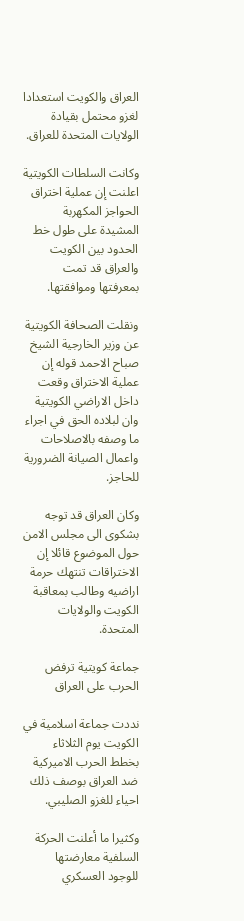العراق والكويت استعدادا لغزو محتمل بقيادة الولايات المتحدة للعراق.

وكانت السلطات الكويتية اعلنت إن عملية اختراق الحواجز المكهربة المشيدة على طول خط الحدود بين الكويت والعراق قد تمت بمعرفتها وموافقتها.

ونقلت الصحافة الكويتية عن وزير الخارجية الشيخ صباح الاحمد قوله إن عملية الاختراق وقعت داخل الاراضي الكويتية وان لبلاده الحق في اجراء ما وصفه بالاصلاحات واعمال الصيانة الضرورية للحاجز.

وكان العراق قد توجه بشكوى الى مجلس الامن حول الموضوع قائلا إن الاختراقات تنتهك حرمة اراضيه وطالب بمعاقبة الكويت والولايات المتحدة.

جماعة كويتية ترفض الحرب على العراق

نددت جماعة اسلامية في الكويت يوم الثلاثاء بخطط الحرب الاميركية ضد العراق بوصف ذلك احياء للغزو الصليبي.

وكثيرا ما أعلنت الحركة السلفية معارضتها للوجود العسكري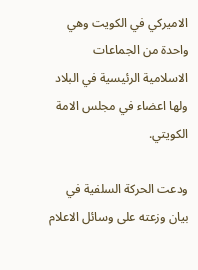الاميركي في الكويت وهي واحدة من الجماعات الاسلامية الرئيسية في البلاد ولها اعضاء في مجلس الامة الكويتي.

ودعت الحركة السلفية في بيان وزعته على وسائل الاعلام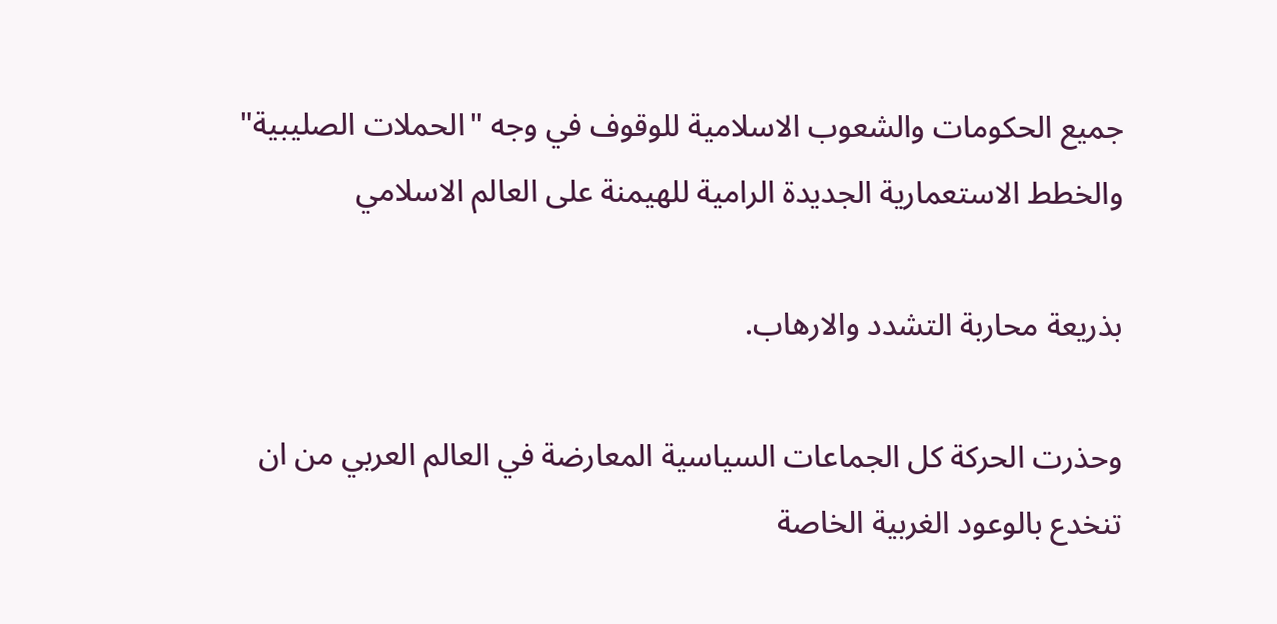جميع الحكومات والشعوب الاسلامية للوقوف في وجه "الحملات الصليبية" والخطط الاستعمارية الجديدة الرامية للهيمنة على العالم الاسلامي

بذريعة محاربة التشدد والارهاب.

وحذرت الحركة كل الجماعات السياسية المعارضة في العالم العربي من ان تنخدع بالوعود الغربية الخاصة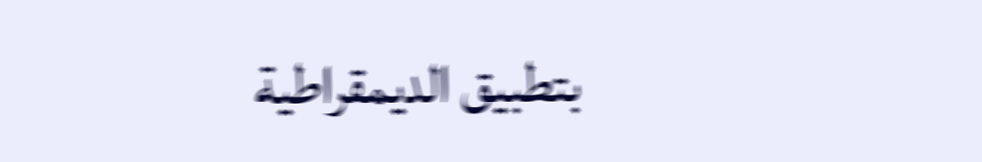بتطبيق الديمقراطية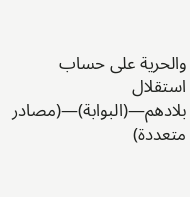والحرية على حساب استقلال بلادهم—(البوابة)—(مصادر متعددة)